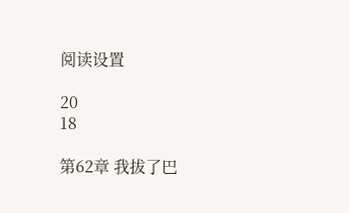阅读设置

20
18

第62章 我拔了巴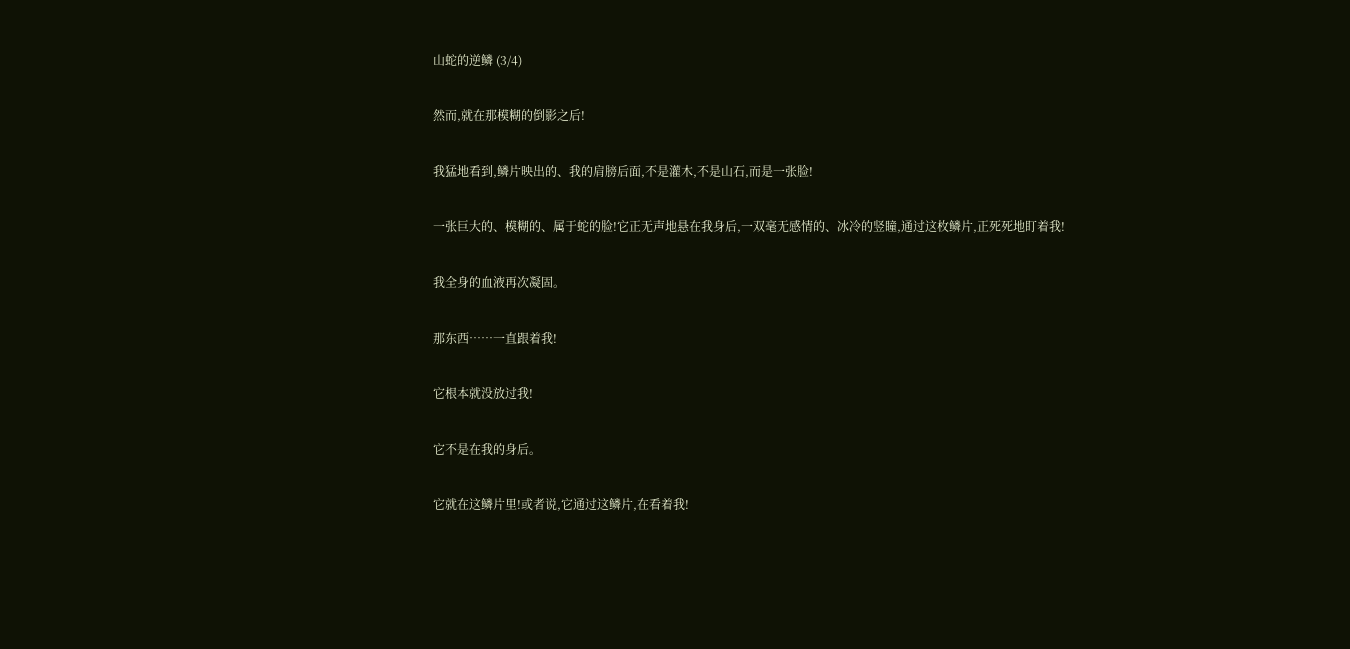山蛇的逆鳞 (3/4)

然而,就在那模糊的倒影之后!

我猛地看到,鳞片映出的、我的肩膀后面,不是灌木,不是山石,而是一张脸!

一张巨大的、模糊的、属于蛇的脸!它正无声地悬在我身后,一双毫无感情的、冰冷的竖瞳,通过这枚鳞片,正死死地盯着我!

我全身的血液再次凝固。

那东西……一直跟着我!

它根本就没放过我!

它不是在我的身后。

它就在这鳞片里!或者说,它通过这鳞片,在看着我!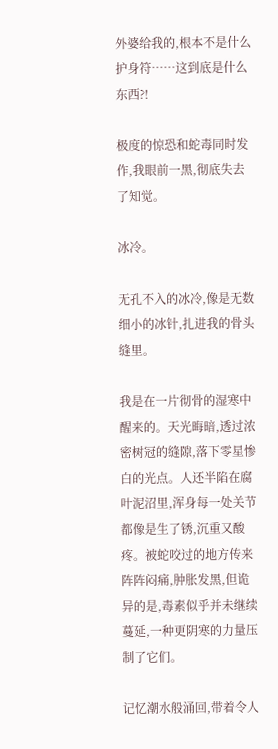外婆给我的,根本不是什么护身符……这到底是什么东西?!

极度的惊恐和蛇毒同时发作,我眼前一黑,彻底失去了知觉。

冰冷。

无孔不入的冰冷,像是无数细小的冰针,扎进我的骨头缝里。

我是在一片彻骨的湿寒中醒来的。天光晦暗,透过浓密树冠的缝隙,落下零星惨白的光点。人还半陷在腐叶泥沼里,浑身每一处关节都像是生了锈,沉重又酸疼。被蛇咬过的地方传来阵阵闷痛,肿胀发黑,但诡异的是,毒素似乎并未继续蔓延,一种更阴寒的力量压制了它们。

记忆潮水般涌回,带着令人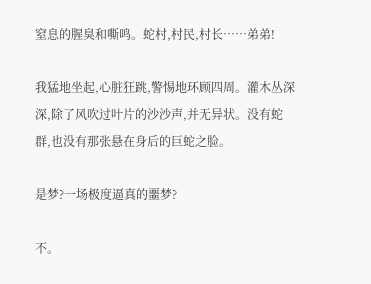窒息的腥臭和嘶鸣。蛇村,村民,村长……弟弟!

我猛地坐起,心脏狂跳,警惕地环顾四周。灌木丛深深,除了风吹过叶片的沙沙声,并无异状。没有蛇群,也没有那张悬在身后的巨蛇之脸。

是梦?一场极度逼真的噩梦?

不。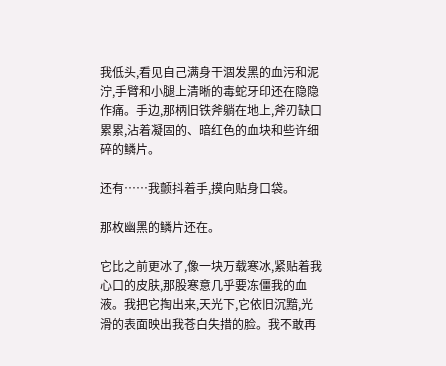我低头,看见自己满身干涸发黑的血污和泥泞,手臂和小腿上清晰的毒蛇牙印还在隐隐作痛。手边,那柄旧铁斧躺在地上,斧刃缺口累累,沾着凝固的、暗红色的血块和些许细碎的鳞片。

还有……我颤抖着手,摸向贴身口袋。

那枚幽黑的鳞片还在。

它比之前更冰了,像一块万载寒冰,紧贴着我心口的皮肤,那股寒意几乎要冻僵我的血液。我把它掏出来,天光下,它依旧沉黯,光滑的表面映出我苍白失措的脸。我不敢再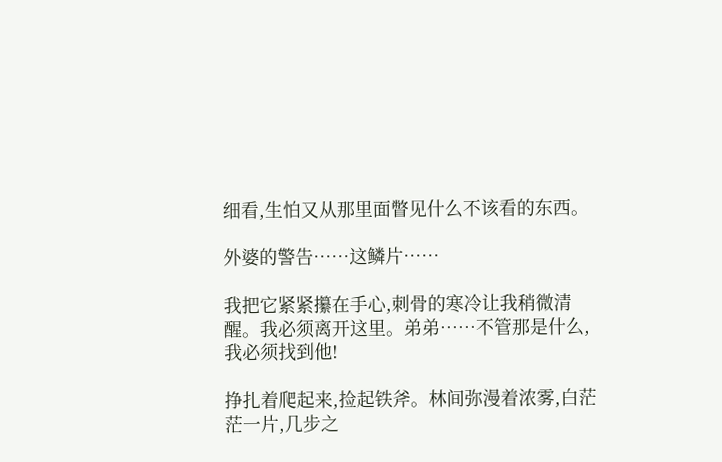细看,生怕又从那里面瞥见什么不该看的东西。

外婆的警告……这鳞片……

我把它紧紧攥在手心,刺骨的寒冷让我稍微清醒。我必须离开这里。弟弟……不管那是什么,我必须找到他!

挣扎着爬起来,捡起铁斧。林间弥漫着浓雾,白茫茫一片,几步之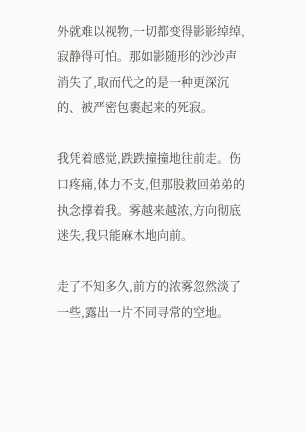外就难以视物,一切都变得影影绰绰,寂静得可怕。那如影随形的沙沙声消失了,取而代之的是一种更深沉的、被严密包裹起来的死寂。

我凭着感觉,跌跌撞撞地往前走。伤口疼痛,体力不支,但那股救回弟弟的执念撑着我。雾越来越浓,方向彻底迷失,我只能麻木地向前。

走了不知多久,前方的浓雾忽然淡了一些,露出一片不同寻常的空地。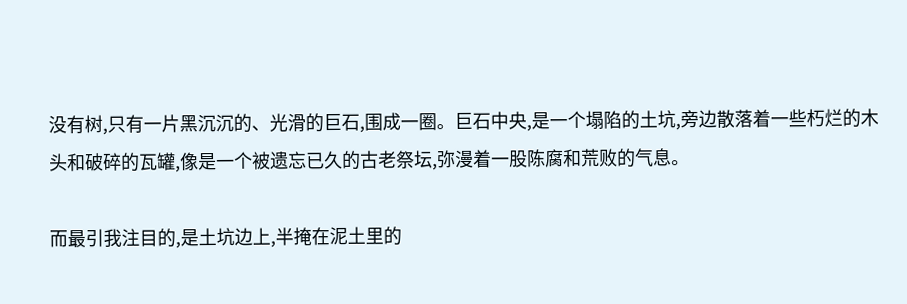没有树,只有一片黑沉沉的、光滑的巨石,围成一圈。巨石中央,是一个塌陷的土坑,旁边散落着一些朽烂的木头和破碎的瓦罐,像是一个被遗忘已久的古老祭坛,弥漫着一股陈腐和荒败的气息。

而最引我注目的,是土坑边上,半掩在泥土里的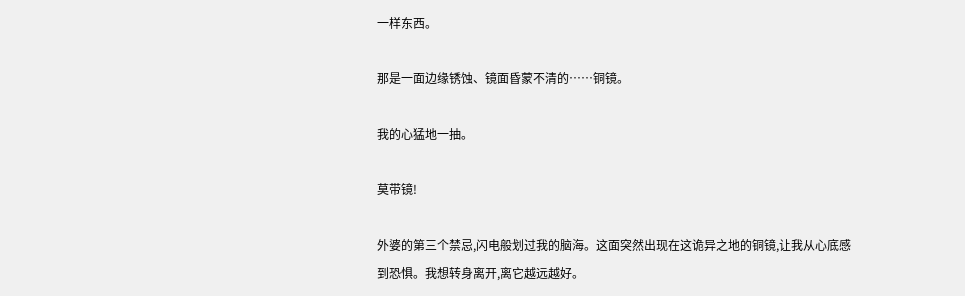一样东西。

那是一面边缘锈蚀、镜面昏蒙不清的……铜镜。

我的心猛地一抽。

莫带镜!

外婆的第三个禁忌,闪电般划过我的脑海。这面突然出现在这诡异之地的铜镜,让我从心底感到恐惧。我想转身离开,离它越远越好。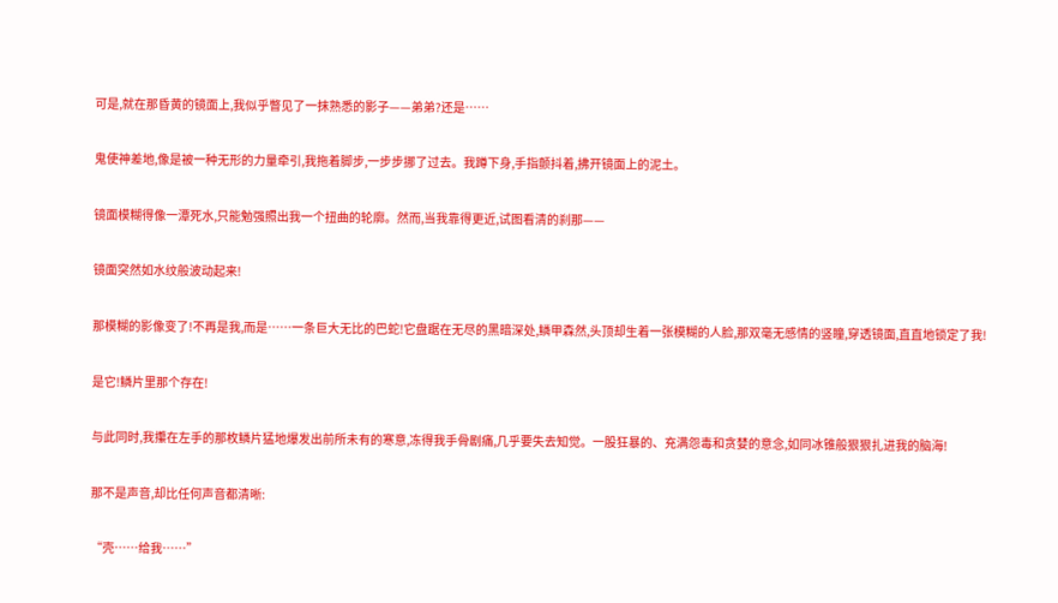可是,就在那昏黄的镜面上,我似乎瞥见了一抹熟悉的影子——弟弟?还是……

鬼使神差地,像是被一种无形的力量牵引,我拖着脚步,一步步挪了过去。我蹲下身,手指颤抖着,拂开镜面上的泥土。

镜面模糊得像一潭死水,只能勉强照出我一个扭曲的轮廓。然而,当我靠得更近,试图看清的刹那——

镜面突然如水纹般波动起来!

那模糊的影像变了!不再是我,而是……一条巨大无比的巴蛇!它盘踞在无尽的黑暗深处,鳞甲森然,头顶却生着一张模糊的人脸,那双毫无感情的竖瞳,穿透镜面,直直地锁定了我!

是它!鳞片里那个存在!

与此同时,我攥在左手的那枚鳞片猛地爆发出前所未有的寒意,冻得我手骨剧痛,几乎要失去知觉。一股狂暴的、充满怨毒和贪婪的意念,如同冰锥般狠狠扎进我的脑海!

那不是声音,却比任何声音都清晰:

“壳……给我……”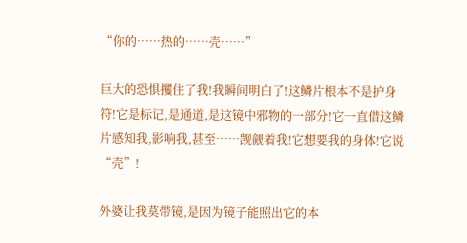“你的……热的……壳……”

巨大的恐惧攫住了我!我瞬间明白了!这鳞片根本不是护身符!它是标记,是通道,是这镜中邪物的一部分!它一直借这鳞片感知我,影响我,甚至……觊觎着我!它想要我的身体!它说“壳”!

外婆让我莫带镜,是因为镜子能照出它的本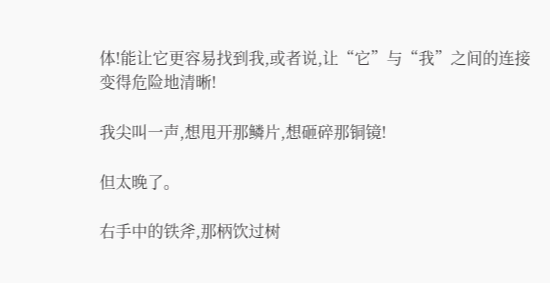体!能让它更容易找到我,或者说,让“它”与“我”之间的连接变得危险地清晰!

我尖叫一声,想甩开那鳞片,想砸碎那铜镜!

但太晚了。

右手中的铁斧,那柄饮过树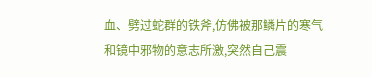血、劈过蛇群的铁斧,仿佛被那鳞片的寒气和镜中邪物的意志所激,突然自己震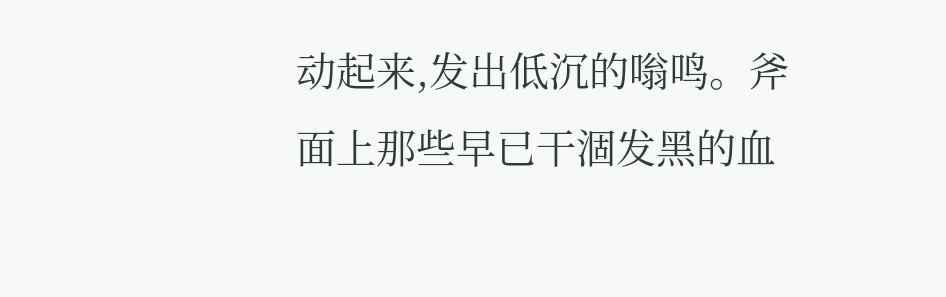动起来,发出低沉的嗡鸣。斧面上那些早已干涸发黑的血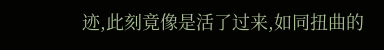迹,此刻竟像是活了过来,如同扭曲的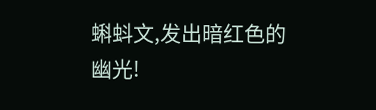蝌蚪文,发出暗红色的幽光!